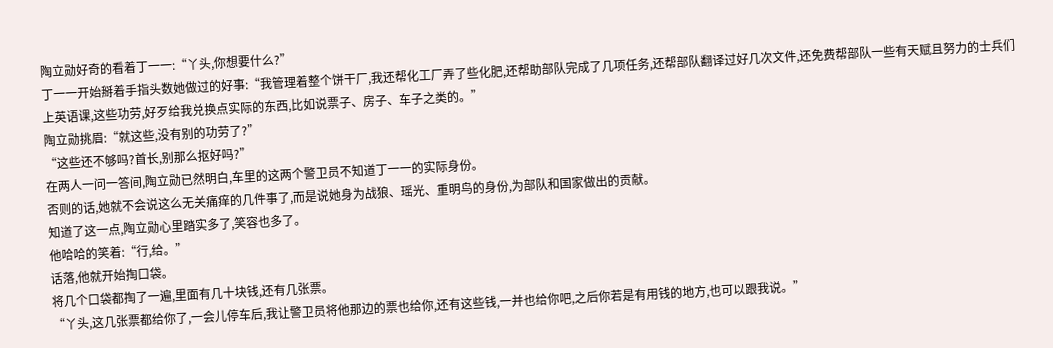陶立勋好奇的看着丁一一:“丫头,你想要什么?”
丁一一开始掰着手指头数她做过的好事:“我管理着整个饼干厂,我还帮化工厂弄了些化肥,还帮助部队完成了几项任务,还帮部队翻译过好几次文件,还免费帮部队一些有天赋且努力的士兵们上英语课,这些功劳,好歹给我兑换点实际的东西,比如说票子、房子、车子之类的。”
陶立勋挑眉:“就这些,没有别的功劳了?”
“这些还不够吗?首长,别那么抠好吗?”
在两人一问一答间,陶立勋已然明白,车里的这两个警卫员不知道丁一一的实际身份。
否则的话,她就不会说这么无关痛痒的几件事了,而是说她身为战狼、瑶光、重明鸟的身份,为部队和国家做出的贡献。
知道了这一点,陶立勋心里踏实多了,笑容也多了。
他哈哈的笑着:“行,给。”
话落,他就开始掏口袋。
将几个口袋都掏了一遍,里面有几十块钱,还有几张票。
“丫头,这几张票都给你了,一会儿停车后,我让警卫员将他那边的票也给你,还有这些钱,一并也给你吧,之后你若是有用钱的地方,也可以跟我说。”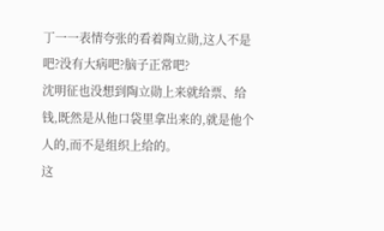丁一一表情夸张的看着陶立勋,这人不是吧?没有大病吧?脑子正常吧?
沈明征也没想到陶立勋上来就给票、给钱,既然是从他口袋里拿出来的,就是他个人的,而不是组织上给的。
这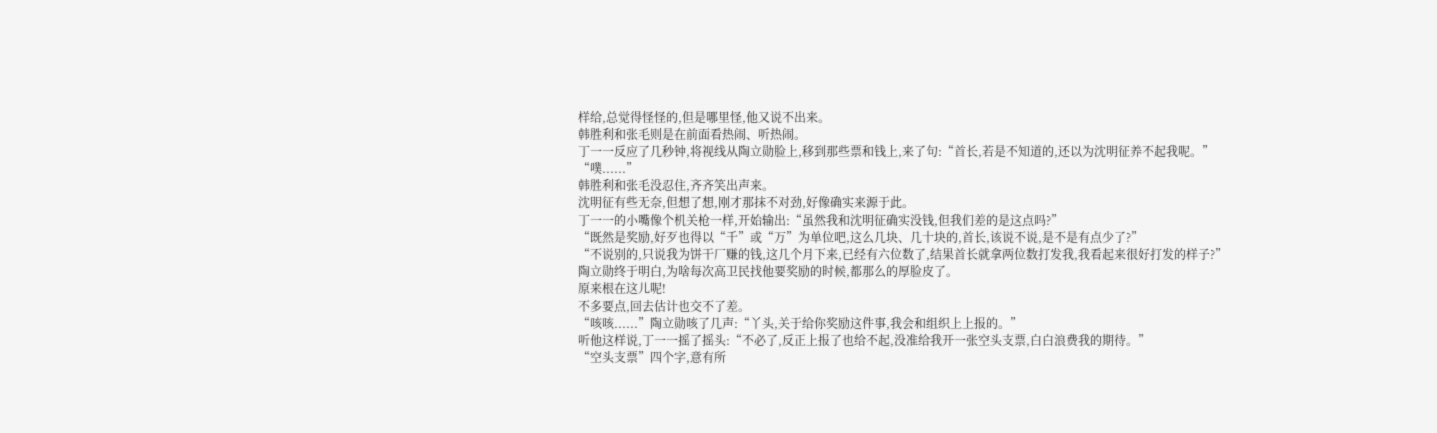样给,总觉得怪怪的,但是哪里怪,他又说不出来。
韩胜利和张毛则是在前面看热闹、听热闹。
丁一一反应了几秒钟,将视线从陶立勋脸上,移到那些票和钱上,来了句:“首长,若是不知道的,还以为沈明征养不起我呢。”
“噗......”
韩胜利和张毛没忍住,齐齐笑出声来。
沈明征有些无奈,但想了想,刚才那抹不对劲,好像确实来源于此。
丁一一的小嘴像个机关枪一样,开始输出:“虽然我和沈明征确实没钱,但我们差的是这点吗?”
“既然是奖励,好歹也得以“千”或“万”为单位吧,这么几块、几十块的,首长,该说不说,是不是有点少了?”
“不说别的,只说我为饼干厂赚的钱,这几个月下来,已经有六位数了,结果首长就拿两位数打发我,我看起来很好打发的样子?”
陶立勋终于明白,为啥每次高卫民找他要奖励的时候,都那么的厚脸皮了。
原来根在这儿呢!
不多要点,回去估计也交不了差。
“咳咳......”陶立勋咳了几声:“丫头,关于给你奖励这件事,我会和组织上上报的。”
听他这样说,丁一一摇了摇头:“不必了,反正上报了也给不起,没准给我开一张空头支票,白白浪费我的期待。”
“空头支票”四个字,意有所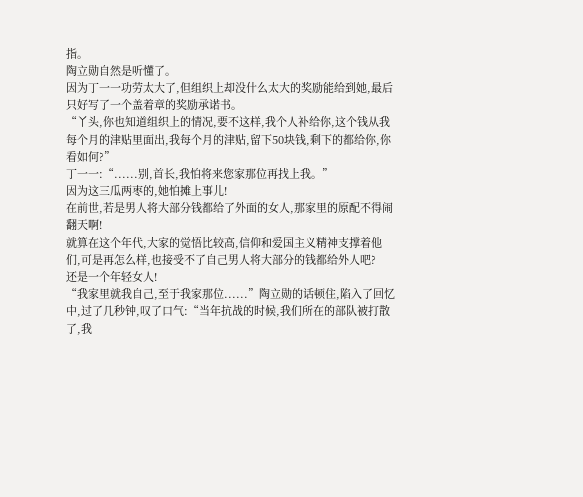指。
陶立勋自然是听懂了。
因为丁一一功劳太大了,但组织上却没什么太大的奖励能给到她,最后只好写了一个盖着章的奖励承诺书。
“丫头,你也知道组织上的情况,要不这样,我个人补给你,这个钱从我每个月的津贴里面出,我每个月的津贴,留下50块钱,剩下的都给你,你看如何?”
丁一一:“......别,首长,我怕将来您家那位再找上我。”
因为这三瓜两枣的,她怕摊上事儿!
在前世,若是男人将大部分钱都给了外面的女人,那家里的原配不得闹翻天啊!
就算在这个年代,大家的觉悟比较高,信仰和爱国主义精神支撑着他们,可是再怎么样,也接受不了自己男人将大部分的钱都给外人吧?
还是一个年轻女人!
“我家里就我自己,至于我家那位......”陶立勋的话顿住,陷入了回忆中,过了几秒钟,叹了口气:“当年抗战的时候,我们所在的部队被打散了,我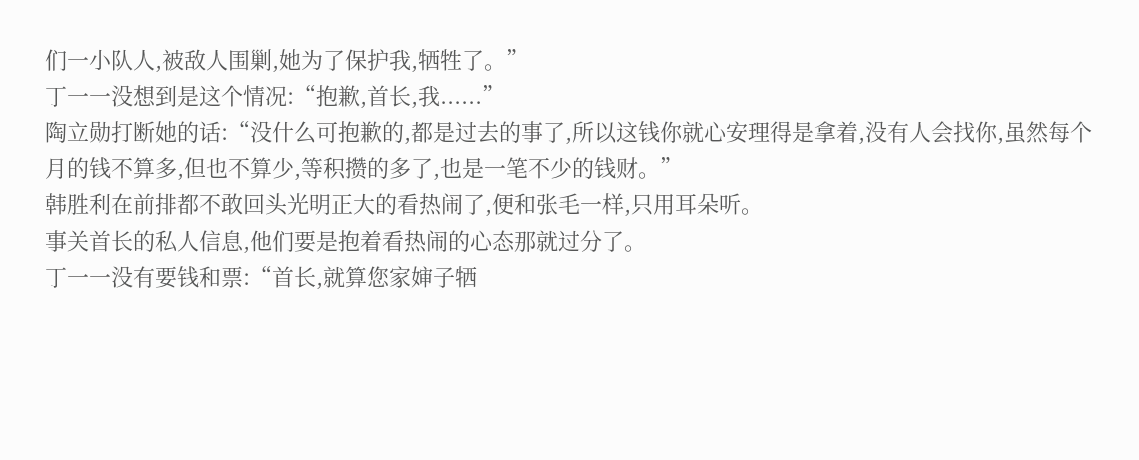们一小队人,被敌人围剿,她为了保护我,牺牲了。”
丁一一没想到是这个情况:“抱歉,首长,我......”
陶立勋打断她的话:“没什么可抱歉的,都是过去的事了,所以这钱你就心安理得是拿着,没有人会找你,虽然每个月的钱不算多,但也不算少,等积攒的多了,也是一笔不少的钱财。”
韩胜利在前排都不敢回头光明正大的看热闹了,便和张毛一样,只用耳朵听。
事关首长的私人信息,他们要是抱着看热闹的心态那就过分了。
丁一一没有要钱和票:“首长,就算您家婶子牺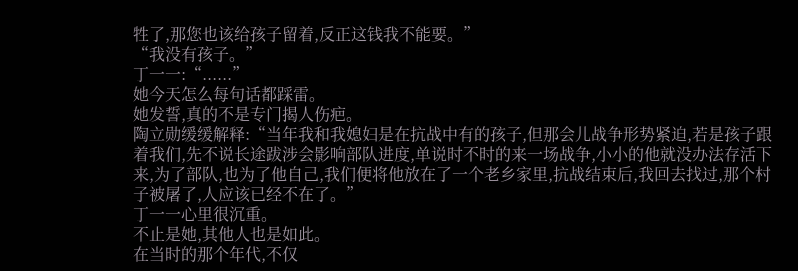牲了,那您也该给孩子留着,反正这钱我不能要。”
“我没有孩子。”
丁一一:“......”
她今天怎么每句话都踩雷。
她发誓,真的不是专门揭人伤疤。
陶立勋缓缓解释:“当年我和我媳妇是在抗战中有的孩子,但那会儿战争形势紧迫,若是孩子跟着我们,先不说长途跋涉会影响部队进度,单说时不时的来一场战争,小小的他就没办法存活下来,为了部队,也为了他自己,我们便将他放在了一个老乡家里,抗战结束后,我回去找过,那个村子被屠了,人应该已经不在了。”
丁一一心里很沉重。
不止是她,其他人也是如此。
在当时的那个年代,不仅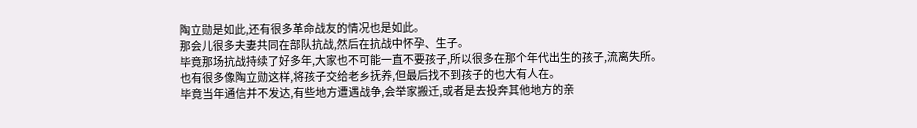陶立勋是如此,还有很多革命战友的情况也是如此。
那会儿很多夫妻共同在部队抗战,然后在抗战中怀孕、生子。
毕竟那场抗战持续了好多年,大家也不可能一直不要孩子,所以很多在那个年代出生的孩子,流离失所。
也有很多像陶立勋这样,将孩子交给老乡抚养,但最后找不到孩子的也大有人在。
毕竟当年通信并不发达,有些地方遭遇战争,会举家搬迁,或者是去投奔其他地方的亲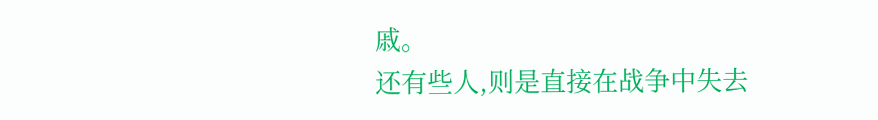戚。
还有些人,则是直接在战争中失去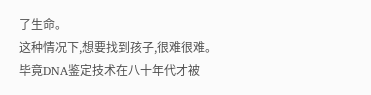了生命。
这种情况下,想要找到孩子,很难很难。
毕竟DNA鉴定技术在八十年代才被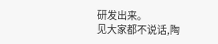研发出来。
见大家都不说话,陶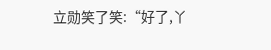立勋笑了笑:“好了,丫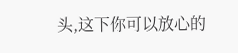头,这下你可以放心的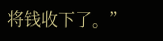将钱收下了。”